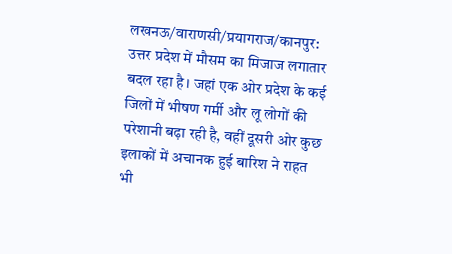लखनऊ/वाराणसी/प्रयागराज/कानपुर: उत्तर प्रदेश में मौसम का मिजाज लगातार बदल रहा है। जहां एक ओर प्रदेश के कई जिलों में भीषण गर्मी और लू लोगों की परेशानी बढ़ा रही है, वहीं दूसरी ओर कुछ इलाकों में अचानक हुई बारिश ने राहत भी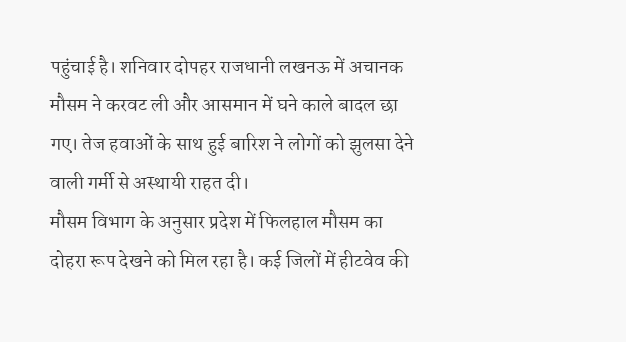पहुंचाई है। शनिवार दोपहर राजधानी लखनऊ में अचानक मौसम ने करवट ली और आसमान में घने काले बादल छा गए। तेज हवाओं के साथ हुई बारिश ने लोगों को झुलसा देने वाली गर्मी से अस्थायी राहत दी।
मौसम विभाग के अनुसार प्रदेश में फिलहाल मौसम का दोहरा रूप देखने को मिल रहा है। कई जिलों में हीटवेव की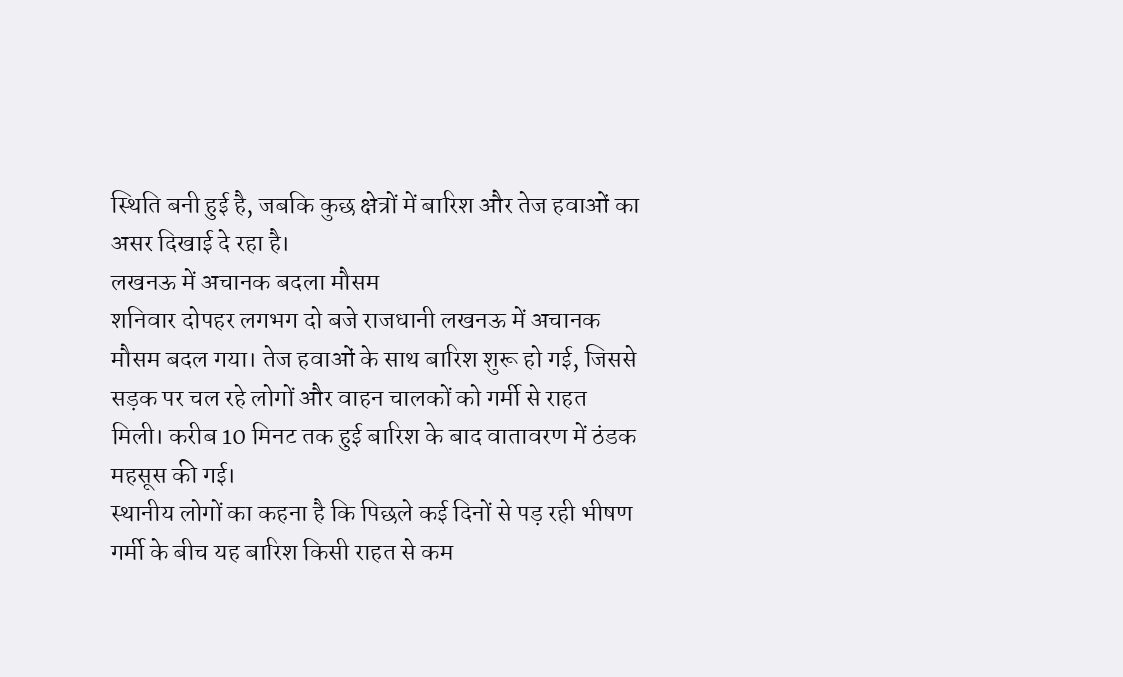स्थिति बनी हुई है, जबकि कुछ क्षेत्रों में बारिश और तेज हवाओं का असर दिखाई दे रहा है।
लखनऊ में अचानक बदला मौसम
शनिवार दोपहर लगभग दो बजे राजधानी लखनऊ में अचानक मौसम बदल गया। तेज हवाओं के साथ बारिश शुरू हो गई, जिससे सड़क पर चल रहे लोगों और वाहन चालकों को गर्मी से राहत मिली। करीब 10 मिनट तक हुई बारिश के बाद वातावरण में ठंडक महसूस की गई।
स्थानीय लोगों का कहना है कि पिछले कई दिनों से पड़ रही भीषण गर्मी के बीच यह बारिश किसी राहत से कम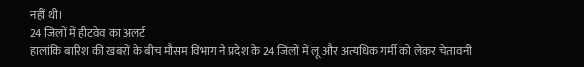नहीं थी।
24 जिलों में हीटवेव का अलर्ट
हालांकि बारिश की खबरों के बीच मौसम विभाग ने प्रदेश के 24 जिलों में लू और अत्यधिक गर्मी को लेकर चेतावनी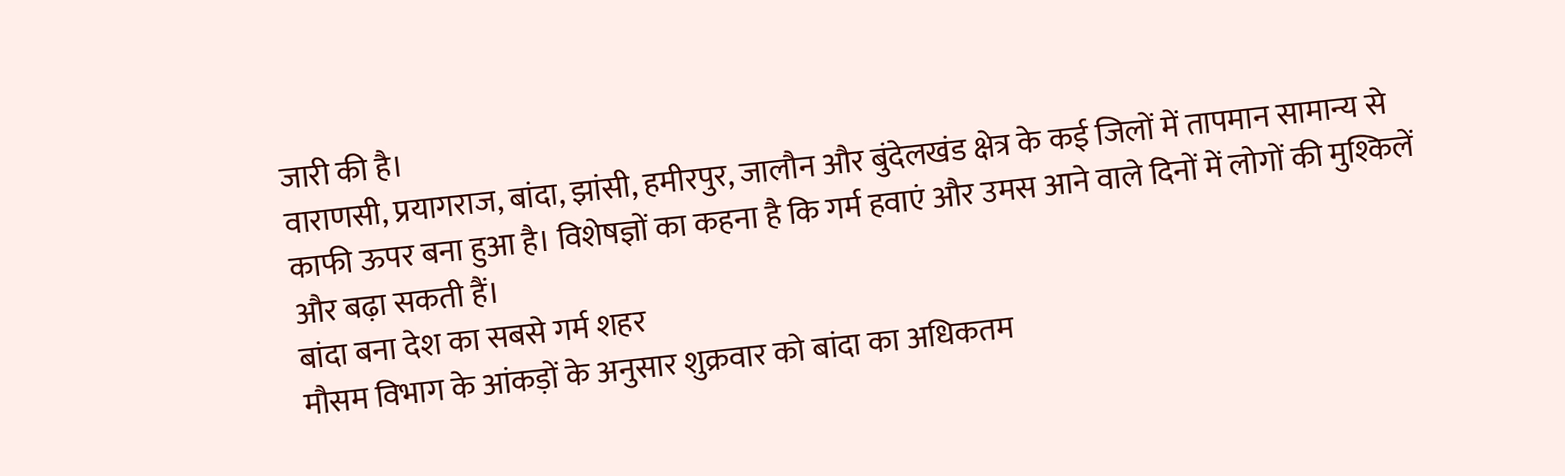जारी की है।
वाराणसी, प्रयागराज, बांदा, झांसी, हमीरपुर, जालौन और बुंदेलखंड क्षेत्र के कई जिलों में तापमान सामान्य से काफी ऊपर बना हुआ है। विशेषज्ञों का कहना है कि गर्म हवाएं और उमस आने वाले दिनों में लोगों की मुश्किलें और बढ़ा सकती हैं।
बांदा बना देश का सबसे गर्म शहर
मौसम विभाग के आंकड़ों के अनुसार शुक्रवार को बांदा का अधिकतम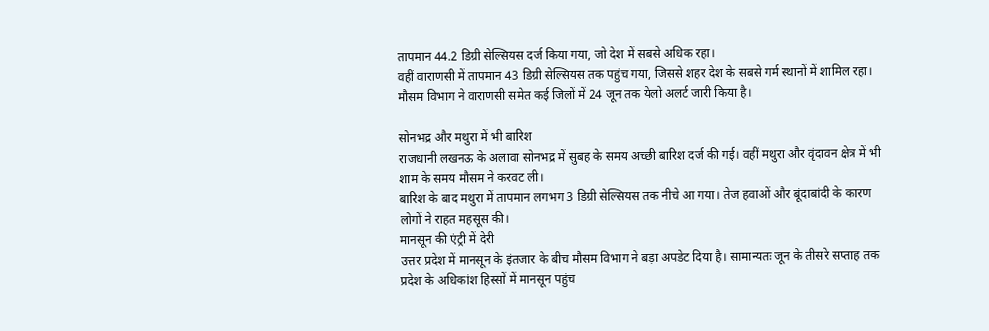तापमान 44.2 डिग्री सेल्सियस दर्ज किया गया, जो देश में सबसे अधिक रहा।
वहीं वाराणसी में तापमान 43 डिग्री सेल्सियस तक पहुंच गया, जिससे शहर देश के सबसे गर्म स्थानों में शामिल रहा। मौसम विभाग ने वाराणसी समेत कई जिलों में 24 जून तक येलो अलर्ट जारी किया है।

सोनभद्र और मथुरा में भी बारिश
राजधानी लखनऊ के अलावा सोनभद्र में सुबह के समय अच्छी बारिश दर्ज की गई। वहीं मथुरा और वृंदावन क्षेत्र में भी शाम के समय मौसम ने करवट ली।
बारिश के बाद मथुरा में तापमान लगभग 3 डिग्री सेल्सियस तक नीचे आ गया। तेज हवाओं और बूंदाबांदी के कारण लोगों ने राहत महसूस की।
मानसून की एंट्री में देरी
उत्तर प्रदेश में मानसून के इंतजार के बीच मौसम विभाग ने बड़ा अपडेट दिया है। सामान्यतः जून के तीसरे सप्ताह तक प्रदेश के अधिकांश हिस्सों में मानसून पहुंच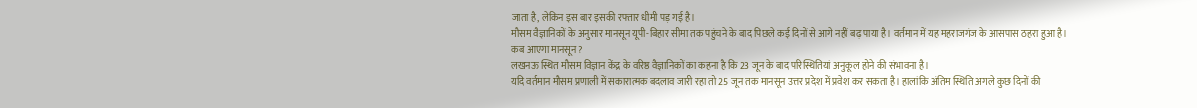जाता है, लेकिन इस बार इसकी रफ्तार धीमी पड़ गई है।
मौसम वैज्ञानिकों के अनुसार मानसून यूपी-बिहार सीमा तक पहुंचने के बाद पिछले कई दिनों से आगे नहीं बढ़ पाया है। वर्तमान में यह महराजगंज के आसपास ठहरा हुआ है।
कब आएगा मानसून?
लखनऊ स्थित मौसम विज्ञान केंद्र के वरिष्ठ वैज्ञानिकों का कहना है कि 23 जून के बाद परिस्थितियां अनुकूल होने की संभावना है।
यदि वर्तमान मौसम प्रणाली में सकारात्मक बदलाव जारी रहा तो 25 जून तक मानसून उत्तर प्रदेश में प्रवेश कर सकता है। हालांकि अंतिम स्थिति अगले कुछ दिनों की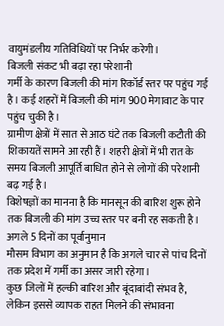वायुमंडलीय गतिविधियों पर निर्भर करेगी।
बिजली संकट भी बढ़ा रहा परेशानी
गर्मी के कारण बिजली की मांग रिकॉर्ड स्तर पर पहुंच गई है। कई शहरों में बिजली की मांग 900 मेगावाट के पार पहुंच चुकी है।
ग्रामीण क्षेत्रों में सात से आठ घंटे तक बिजली कटौती की शिकायतें सामने आ रही हैं। शहरी क्षेत्रों में भी रात के समय बिजली आपूर्ति बाधित होने से लोगों की परेशानी बढ़ गई है।
विशेषज्ञों का मानना है कि मानसून की बारिश शुरू होने तक बिजली की मांग उच्च स्तर पर बनी रह सकती है।
अगले 5 दिनों का पूर्वानुमान
मौसम विभाग का अनुमान है कि अगले चार से पांच दिनों तक प्रदेश में गर्मी का असर जारी रहेगा।
कुछ जिलों में हल्की बारिश और बूंदाबांदी संभव है, लेकिन इससे व्यापक राहत मिलने की संभावना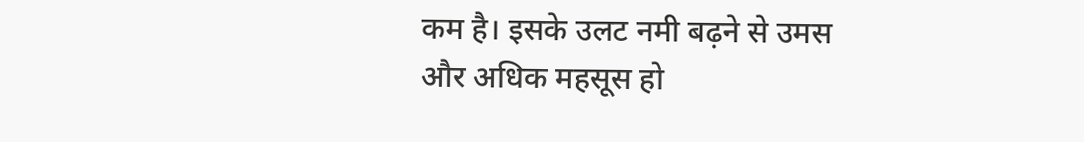कम है। इसके उलट नमी बढ़ने से उमस और अधिक महसूस हो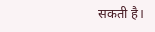सकती है।